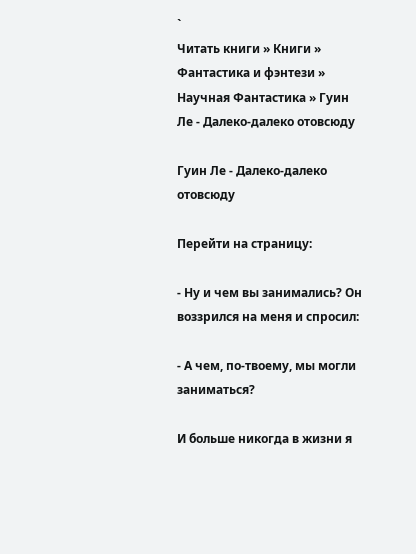`
Читать книги » Книги » Фантастика и фэнтези » Научная Фантастика » Гуин Ле - Далеко-далеко отовсюду

Гуин Ле - Далеко-далеко отовсюду

Перейти на страницу:

- Ну и чем вы занимались? Он воззрился на меня и спросил:

- А чем, по-твоему, мы могли заниматься?

И больше никогда в жизни я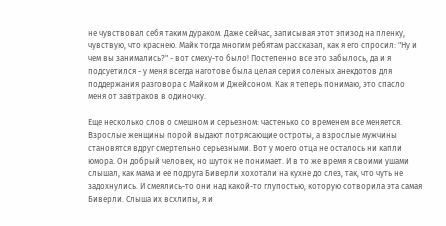не чувствовал себя таким дураком. Даже сейчас, записывая этот эпизод на пленку, чувствую, что краснею. Майк тогда многим ребятам рассказал, как я его спросил: "Ну и чем вы занимались?" - вот смеху-то было! Постепенно все это забылось, да и я подсуетился - у меня всегда наготове была целая серия соленых анекдотов для поддержания разговора с Майком и Джейсоном. Как я теперь понимаю, это спасло меня от завтраков в одиночку.

Еще несколько слов о смешном и серьезном: частенько со временем все меняется. Взрослые женщины порой выдают потрясающие остроты, а взрослые мужчины становятся вдруг смертельно серьезными. Вот у моего отца не осталось ни капли юмора. Он добрый человек, но шуток не понимает. И в то же время я своими ушами слышал, как мама и ее подруга Биверли хохотали на кухне до слез, так, что чуть не задохнулись. И смеялись-то они над какой-то глупостью, которую сотворила эта самая Биверли. Слыша их всхлипы, я и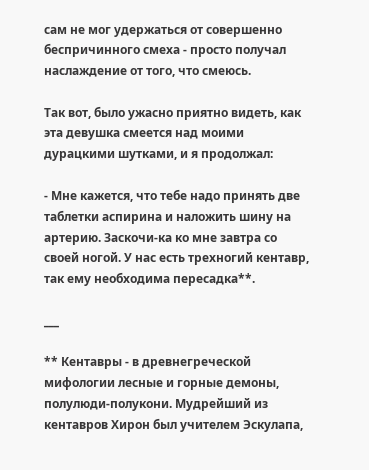сам не мог удержаться от совершенно беспричинного смеха - просто получал наслаждение от того, что смеюсь.

Так вот, было ужасно приятно видеть, как эта девушка смеется над моими дурацкими шутками, и я продолжал:

- Мне кажется, что тебе надо принять две таблетки аспирина и наложить шину на артерию. Заскочи-ка ко мне завтра со своей ногой. У нас есть трехногий кентавр, так ему необходима пересадка**.

___

** Кентавры - в древнегреческой мифологии лесные и горные демоны, полулюди-полукони. Мудрейший из кентавров Хирон был учителем Эскулапа,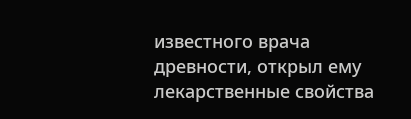известного врача древности, открыл ему лекарственные свойства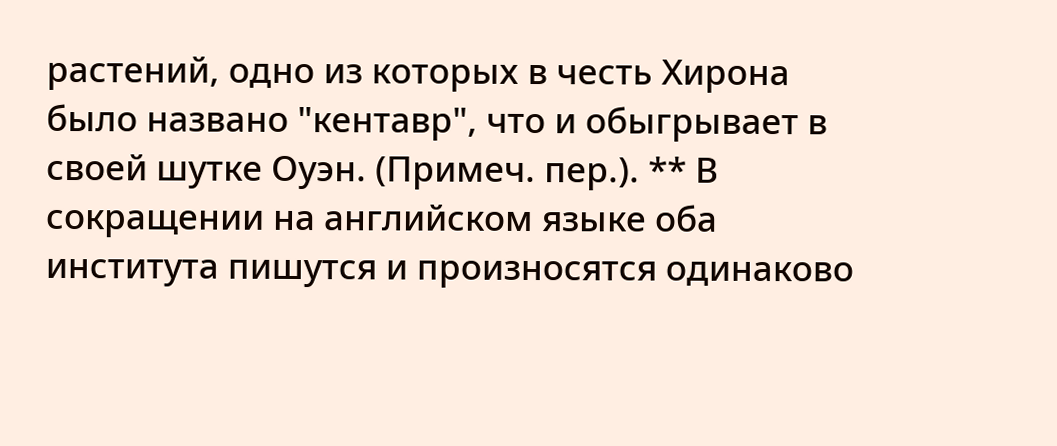растений, одно из которых в честь Хирона было названо "кентавр", что и обыгрывает в своей шутке Оуэн. (Примеч. пер.). ** В сокращении на английском языке оба института пишутся и произносятся одинаково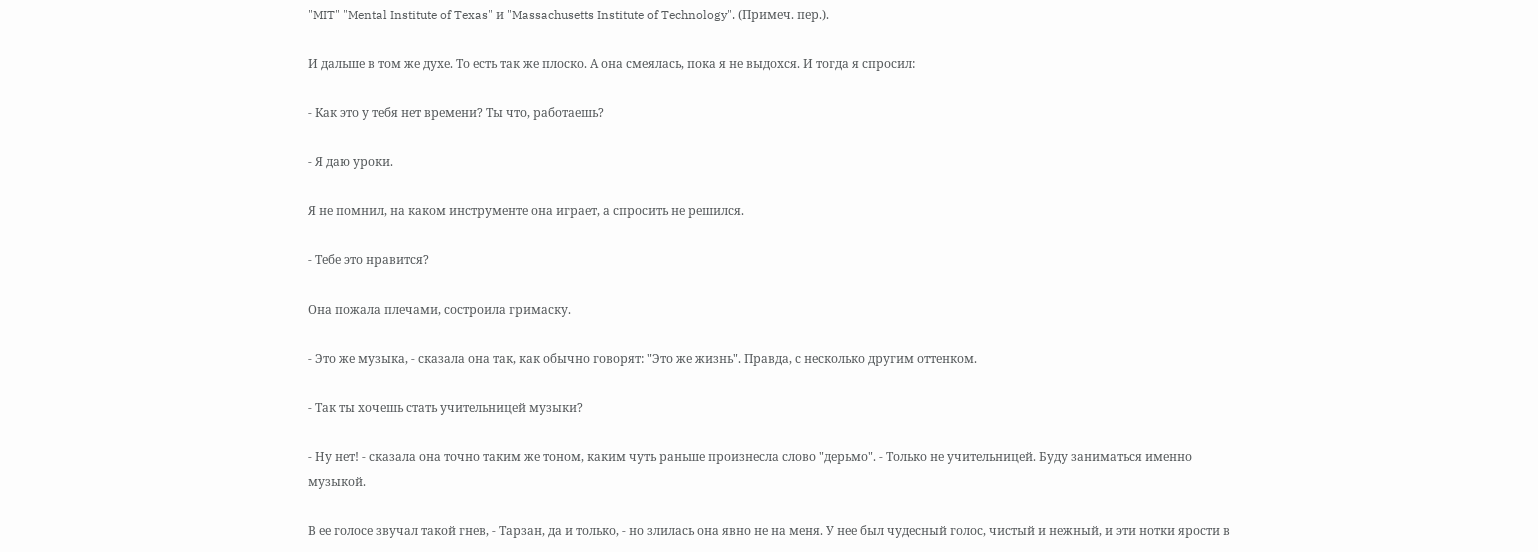"MIT" "Mental Institute of Texas" и "Massachusetts Institute of Technology". (Примеч. пер.).

И дальше в том же духе. То есть так же плоско. А она смеялась, пока я не выдохся. И тогда я спросил:

- Как это у тебя нет времени? Ты что, работаешь?

- Я даю уроки.

Я не помнил, на каком инструменте она играет, а спросить не решился.

- Тебе это нравится?

Она пожала плечами, состроила гримаску.

- Это же музыка, - сказала она так, как обычно говорят: "Это же жизнь". Правда, с несколько другим оттенком.

- Так ты хочешь стать учительницей музыки?

- Ну нет! - сказала она точно таким же тоном, каким чуть раньше произнесла слово "дерьмо". - Только не учительницей. Буду заниматься именно музыкой.

В ее голосе звучал такой гнев, - Тарзан, да и только, - но злилась она явно не на меня. У нее был чудесный голос, чистый и нежный, и эти нотки ярости в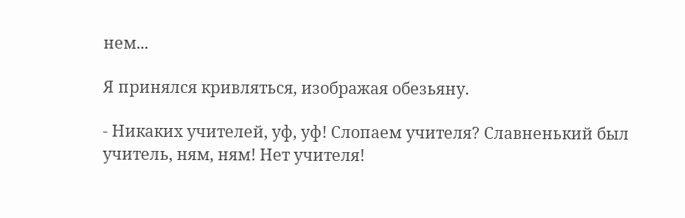нем...

Я принялся кривляться, изображая обезьяну.

- Никаких учителей, уф, уф! Слопаем учителя? Славненький был учитель, ням, ням! Нет учителя!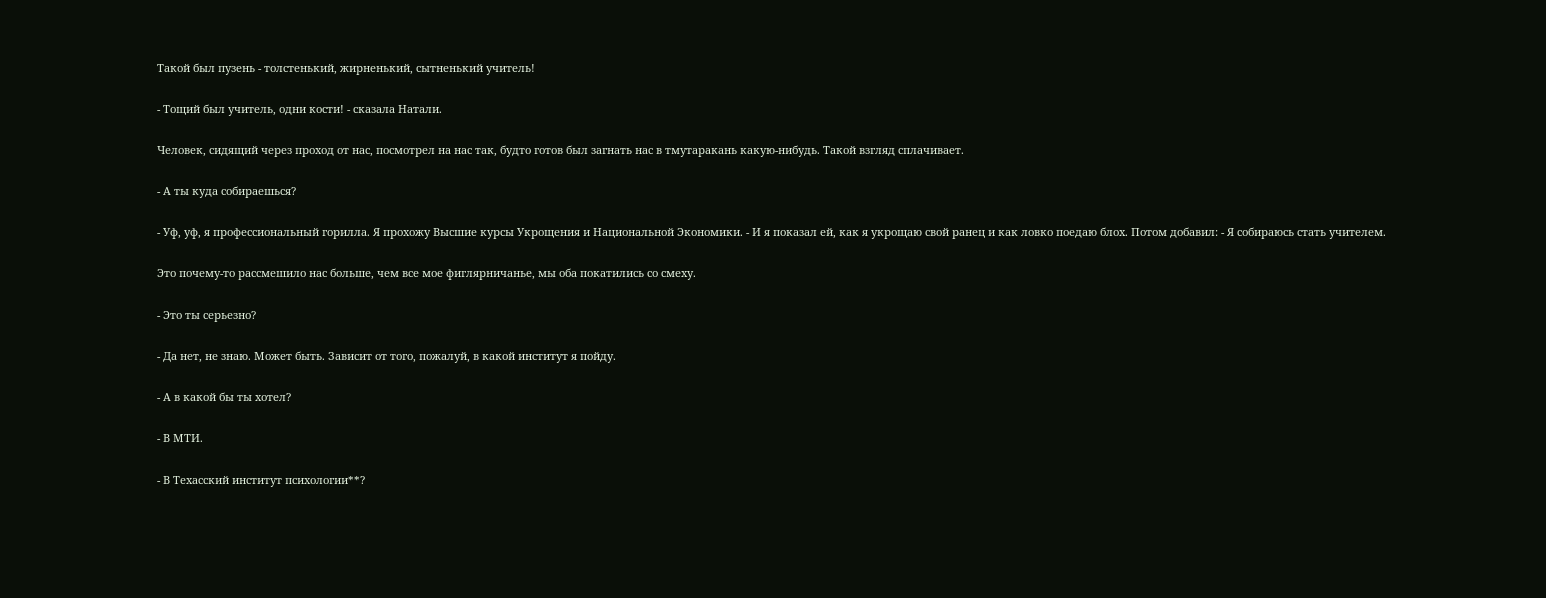Такой был пузень - толстенький, жирненький, сытненький учитель!

- Тощий был учитель, одни кости! - сказала Натали.

Человек, сидящий через проход от нас, посмотрел на нас так, будто готов был загнать нас в тмутаракань какую-нибудь. Такой взгляд сплачивает.

- А ты куда собираешься?

- Уф, уф, я профессиональный горилла. Я прохожу Высшие курсы Укрощения и Национальной Экономики. - И я показал ей, как я укрощаю свой ранец и как ловко поедаю блох. Потом добавил: - Я собираюсь стать учителем.

Это почему-то рассмешило нас больше, чем все мое фиглярничанье, мы оба покатились со смеху.

- Это ты серьезно?

- Да нет, не знаю. Может быть. Зависит от того, пожалуй, в какой институт я пойду.

- А в какой бы ты хотел?

- В МТИ.

- В Техасский институт психологии**?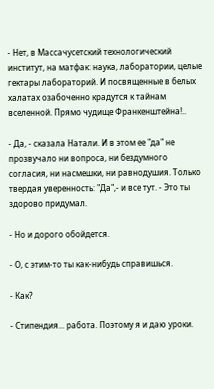- Нет, в Массачусетский технологический институт, на матфак: наука, лаборатории, целые гектары лабораторий. И посвященные в белых халатах озабоченно крадутся к тайнам вселенной. Прямо чудище Франкенштейна!..

- Да, - сказала Натали. И в этом ее "да" не прозвучало ни вопроса, ни бездумного согласия, ни насмешки, ни равнодушия. Только твердая уверенность: "Да",- и все тут. - Это ты здорово придумал.

- Но и дорого обойдется.

- О, с этим-то ты как-нибудь справишься.

- Как?

- Стипендия... работа. Поэтому я и даю уроки.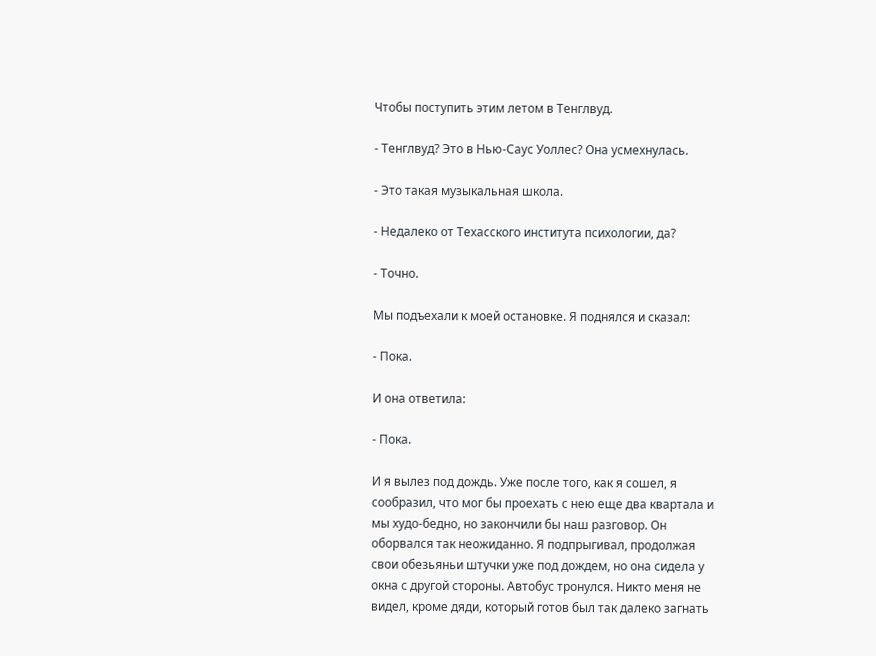Чтобы поступить этим летом в Тенглвуд.

- Тенглвуд? Это в Нью-Саус Уоллес? Она усмехнулась.

- Это такая музыкальная школа.

- Недалеко от Техасского института психологии, да?

- Точно.

Мы подъехали к моей остановке. Я поднялся и сказал:

- Пока.

И она ответила:

- Пока.

И я вылез под дождь. Уже после того, как я сошел, я сообразил, что мог бы проехать с нею еще два квартала и мы худо-бедно, но закончили бы наш разговор. Он оборвался так неожиданно. Я подпрыгивал, продолжая свои обезьяньи штучки уже под дождем, но она сидела у окна с другой стороны. Автобус тронулся. Никто меня не видел, кроме дяди, который готов был так далеко загнать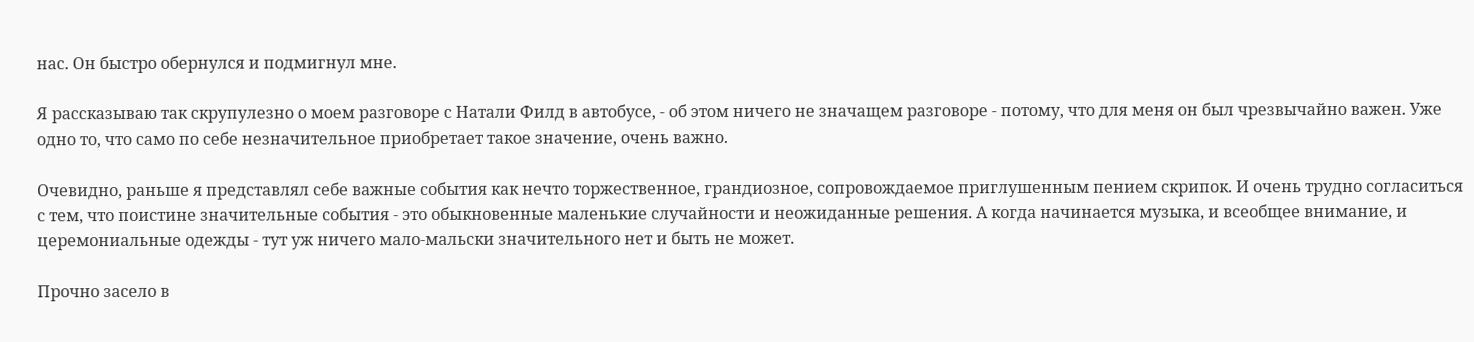нас. Он быстро обернулся и подмигнул мне.

Я рассказываю так скрупулезно о моем разговоре с Натали Филд в автобусе, - об этом ничего не значащем разговоре - потому, что для меня он был чрезвычайно важен. Уже одно то, что само по себе незначительное приобретает такое значение, очень важно.

Очевидно, раньше я представлял себе важные события как нечто торжественное, грандиозное, сопровождаемое приглушенным пением скрипок. И очень трудно согласиться с тем, что поистине значительные события - это обыкновенные маленькие случайности и неожиданные решения. А когда начинается музыка, и всеобщее внимание, и церемониальные одежды - тут уж ничего мало-мальски значительного нет и быть не может.

Прочно засело в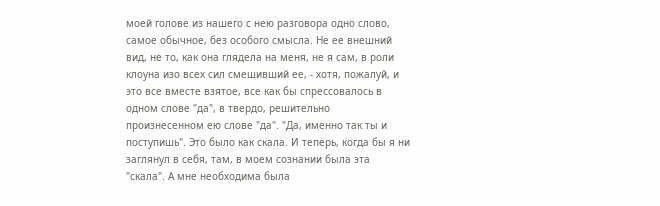моей голове из нашего с нею разговора одно слово, самое обычное, без особого смысла. Не ее внешний вид, не то, как она глядела на меня, не я сам, в роли клоуна изо всех сил смешивший ее, - хотя, пожалуй, и это все вместе взятое, все как бы спрессовалось в одном слове "да", в твердо, решительно произнесенном ею слове "да". "Да, именно так ты и поступишь". Это было как скала. И теперь, когда бы я ни заглянул в себя, там, в моем сознании была эта "скала". А мне необходима была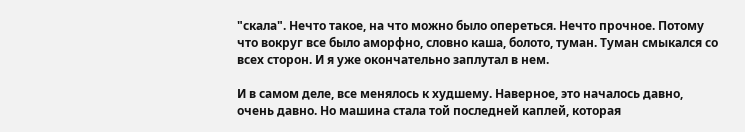"скала". Нечто такое, на что можно было опереться. Нечто прочное. Потому что вокруг все было аморфно, словно каша, болото, туман. Туман смыкался со всех сторон. И я уже окончательно заплутал в нем.

И в самом деле, все менялось к худшему. Наверное, это началось давно, очень давно. Но машина стала той последней каплей, которая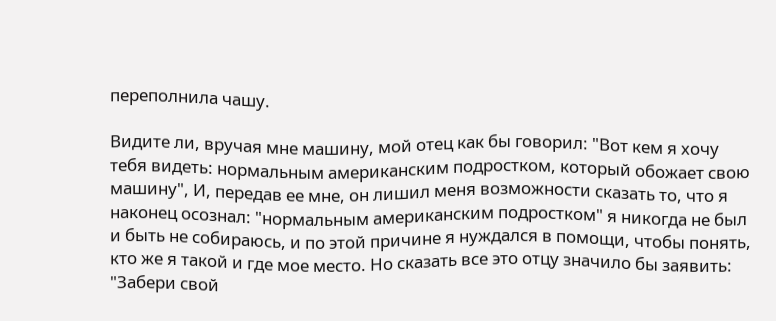переполнила чашу.

Видите ли, вручая мне машину, мой отец как бы говорил: "Вот кем я хочу тебя видеть: нормальным американским подростком, который обожает свою машину", И, передав ее мне, он лишил меня возможности сказать то, что я наконец осознал: "нормальным американским подростком" я никогда не был и быть не собираюсь, и по этой причине я нуждался в помощи, чтобы понять, кто же я такой и где мое место. Но сказать все это отцу значило бы заявить: "Забери свой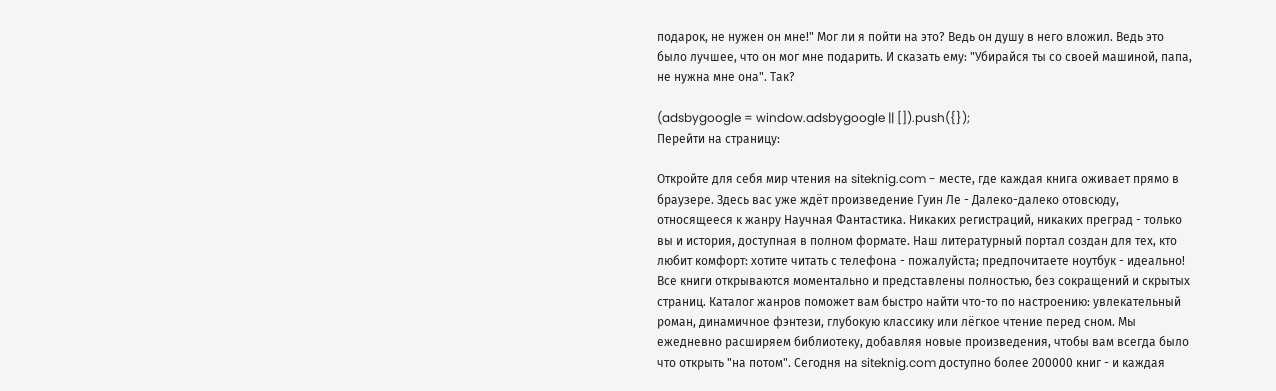подарок, не нужен он мне!" Мог ли я пойти на это? Ведь он душу в него вложил. Ведь это было лучшее, что он мог мне подарить. И сказать ему: "Убирайся ты со своей машиной, папа, не нужна мне она". Так?

(adsbygoogle = window.adsbygoogle || []).push({});
Перейти на страницу:

Откройте для себя мир чтения на siteknig.com - месте, где каждая книга оживает прямо в браузере. Здесь вас уже ждёт произведение Гуин Ле - Далеко-далеко отовсюду, относящееся к жанру Научная Фантастика. Никаких регистраций, никаких преград - только вы и история, доступная в полном формате. Наш литературный портал создан для тех, кто любит комфорт: хотите читать с телефона - пожалуйста; предпочитаете ноутбук - идеально! Все книги открываются моментально и представлены полностью, без сокращений и скрытых страниц. Каталог жанров поможет вам быстро найти что-то по настроению: увлекательный роман, динамичное фэнтези, глубокую классику или лёгкое чтение перед сном. Мы ежедневно расширяем библиотеку, добавляя новые произведения, чтобы вам всегда было что открыть "на потом". Сегодня на siteknig.com доступно более 200000 книг - и каждая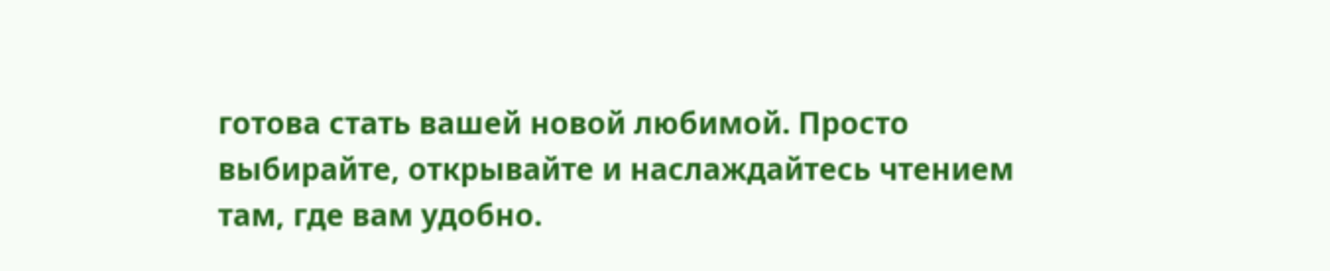готова стать вашей новой любимой. Просто выбирайте, открывайте и наслаждайтесь чтением там, где вам удобно.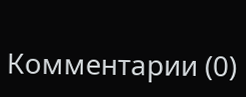Комментарии (0)